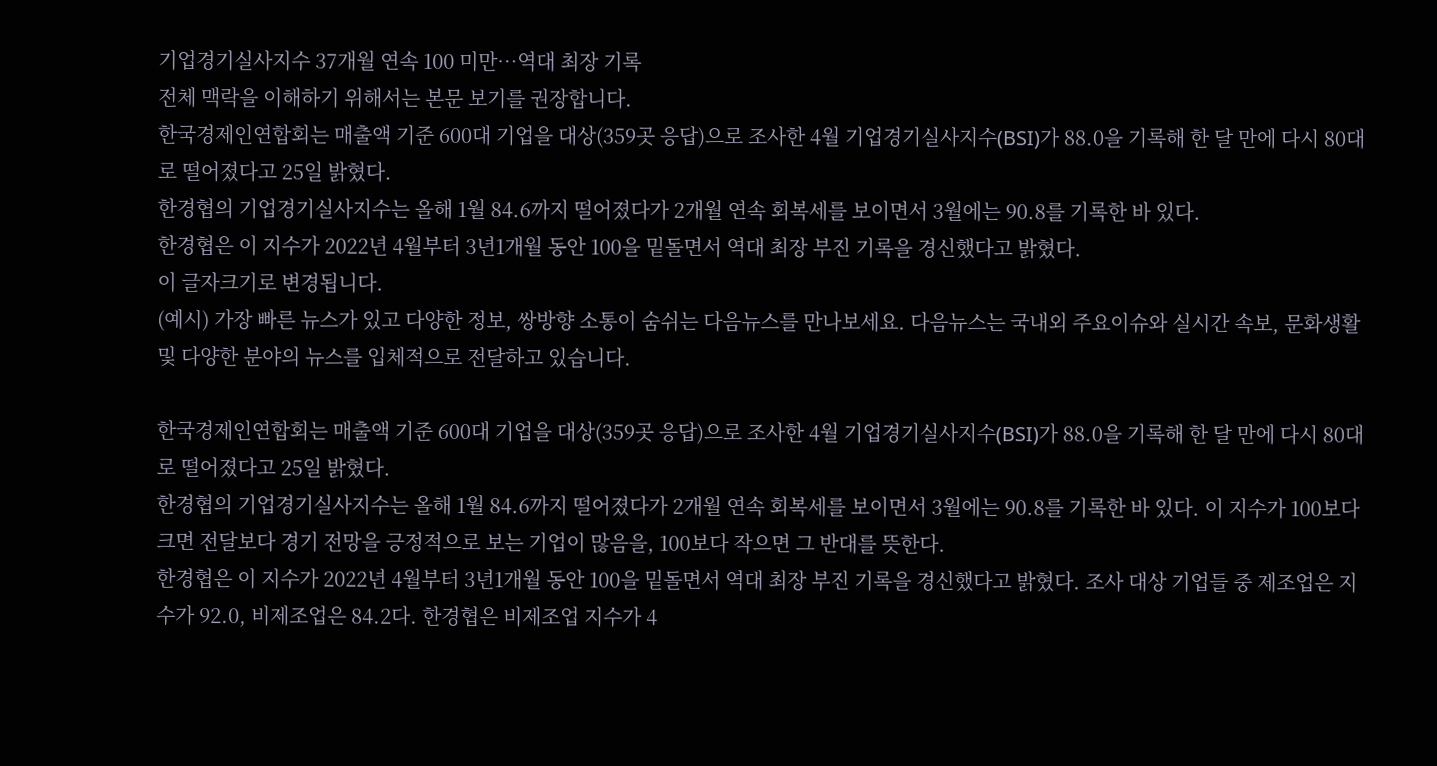기업경기실사지수 37개월 연속 100 미만…역대 최장 기록
전체 맥락을 이해하기 위해서는 본문 보기를 권장합니다.
한국경제인연합회는 매출액 기준 600대 기업을 대상(359곳 응답)으로 조사한 4월 기업경기실사지수(BSI)가 88.0을 기록해 한 달 만에 다시 80대로 떨어졌다고 25일 밝혔다.
한경협의 기업경기실사지수는 올해 1월 84.6까지 떨어졌다가 2개월 연속 회복세를 보이면서 3월에는 90.8를 기록한 바 있다.
한경협은 이 지수가 2022년 4월부터 3년1개월 동안 100을 밑돌면서 역대 최장 부진 기록을 경신했다고 밝혔다.
이 글자크기로 변경됩니다.
(예시) 가장 빠른 뉴스가 있고 다양한 정보, 쌍방향 소통이 숨쉬는 다음뉴스를 만나보세요. 다음뉴스는 국내외 주요이슈와 실시간 속보, 문화생활 및 다양한 분야의 뉴스를 입체적으로 전달하고 있습니다.

한국경제인연합회는 매출액 기준 600대 기업을 대상(359곳 응답)으로 조사한 4월 기업경기실사지수(BSI)가 88.0을 기록해 한 달 만에 다시 80대로 떨어졌다고 25일 밝혔다.
한경협의 기업경기실사지수는 올해 1월 84.6까지 떨어졌다가 2개월 연속 회복세를 보이면서 3월에는 90.8를 기록한 바 있다. 이 지수가 100보다 크면 전달보다 경기 전망을 긍정적으로 보는 기업이 많음을, 100보다 작으면 그 반대를 뜻한다.
한경협은 이 지수가 2022년 4월부터 3년1개월 동안 100을 밑돌면서 역대 최장 부진 기록을 경신했다고 밝혔다. 조사 대상 기업들 중 제조업은 지수가 92.0, 비제조업은 84.2다. 한경협은 비제조업 지수가 4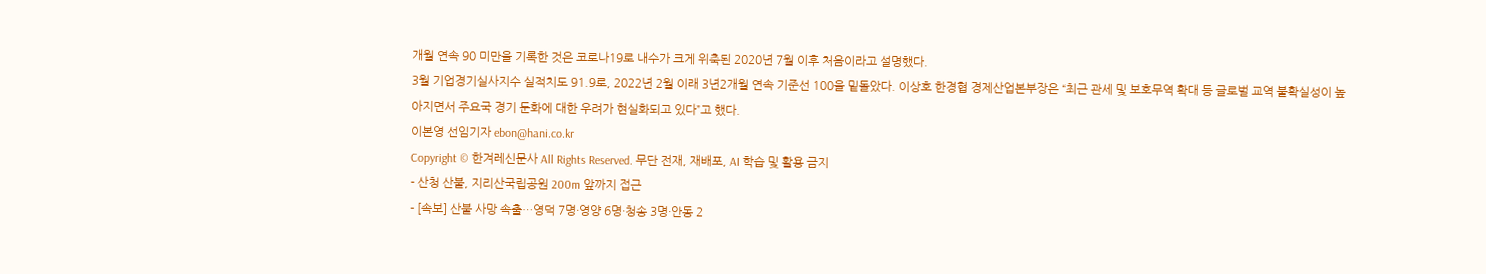개월 연속 90 미만을 기록한 것은 코로나19로 내수가 크게 위축된 2020년 7월 이후 처음이라고 설명했다.
3월 기업경기실사지수 실적치도 91.9로, 2022년 2월 이래 3년2개월 연속 기준선 100을 밑돌았다. 이상호 한경협 경제산업본부장은 “최근 관세 및 보호무역 확대 등 글로벌 교역 불확실성이 높아지면서 주요국 경기 둔화에 대한 우려가 현실화되고 있다”고 했다.
이본영 선임기자 ebon@hani.co.kr
Copyright © 한겨레신문사 All Rights Reserved. 무단 전재, 재배포, AI 학습 및 활용 금지
- 산청 산불, 지리산국립공원 200m 앞까지 접근
- [속보] 산불 사망 속출…영덕 7명·영양 6명·청송 3명·안동 2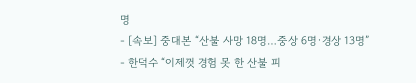명
- [속보] 중대본 “산불 사망 18명…중상 6명·경상 13명”
- 한덕수 “이제껏 경험 못 한 산불 피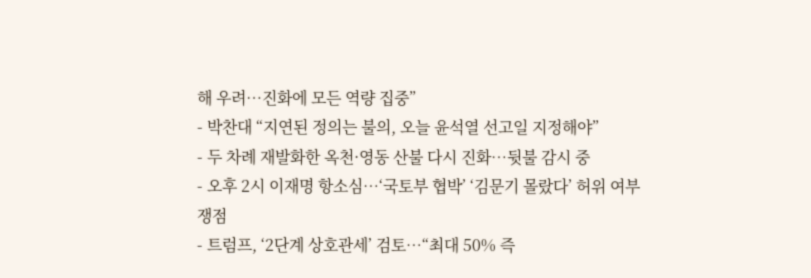해 우려…진화에 모든 역량 집중”
- 박찬대 “지연된 정의는 불의, 오늘 윤석열 선고일 지정해야”
- 두 차례 재발화한 옥천·영동 산불 다시 진화…뒷불 감시 중
- 오후 2시 이재명 항소심…‘국토부 협박’ ‘김문기 몰랐다’ 허위 여부 쟁점
- 트럼프, ‘2단계 상호관세’ 검토…“최대 50% 즉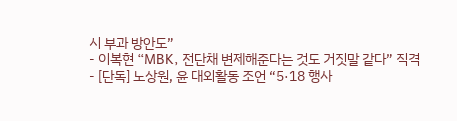시 부과 방안도”
- 이복현 “MBK, 전단채 변제해준다는 것도 거짓말 같다” 직격
- [단독] 노상원, 윤 대외활동 조언 “5·18 행사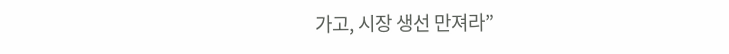가고, 시장 생선 만져라”